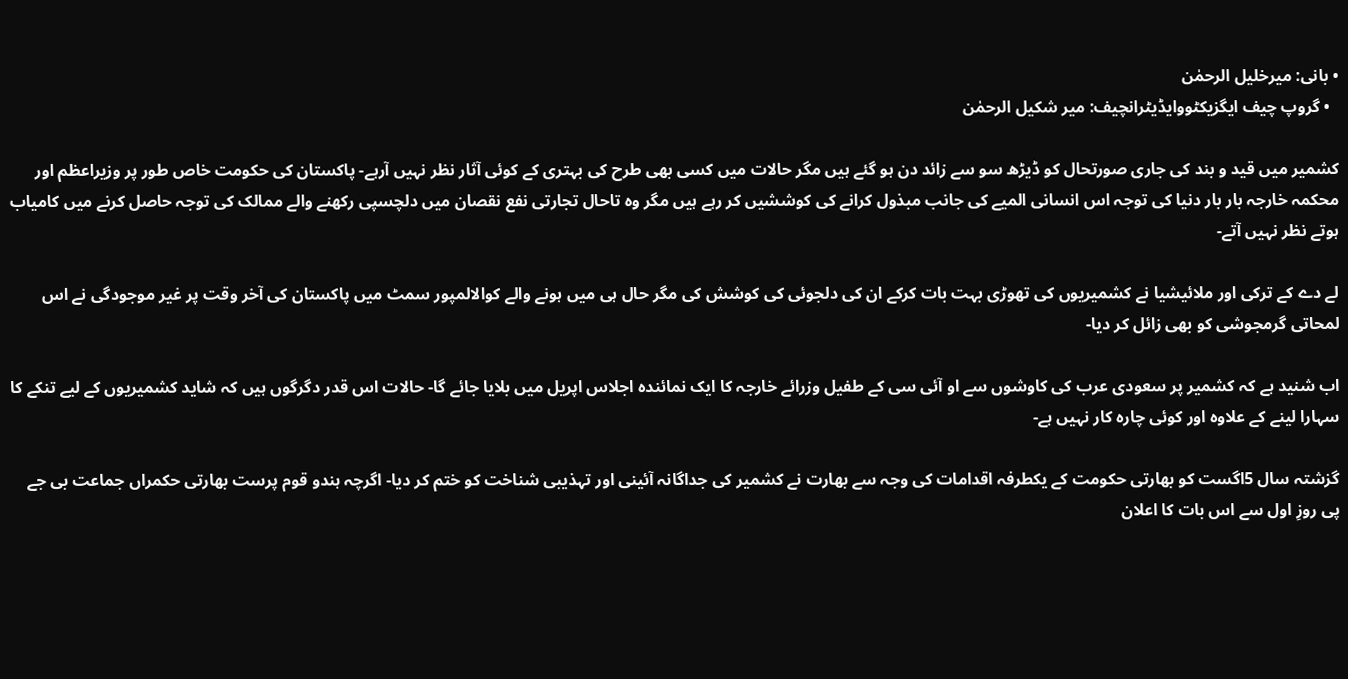• بانی: میرخلیل الرحمٰن
  • گروپ چیف ایگزیکٹووایڈیٹرانچیف: میر شکیل الرحمٰن

کشمیر میں قید و بند کی جاری صورتحال کو ڈیڑھ سو سے زائد دن ہو گئے ہیں مگر حالات میں کسی بھی طرح کی بہتری کے کوئی آثار نظر نہیں آرہے- پاکستان کی حکومت خاص طور پر وزیراعظم اور محکمہ خارجہ بار بار دنیا کی توجہ اس انسانی المیے کی جانب مبذول کرانے کی کوششیں کر رہے ہیں مگر وہ تاحال تجارتی نفع نقصان میں دلچسپی رکھنے والے ممالک کی توجہ حاصل کرنے میں کامیاب ہوتے نظر نہیں آتے-

لے دے کے ترکی اور ملائیشیا نے کشمیریوں کی تھوڑی بہت بات کرکے ان کی دلجوئی کی کوشش کی مگر حال ہی میں ہونے والے کوالالمپور سمٹ میں پاکستان کی آخر وقت پر غیر موجودگی نے اس لمحاتی گرمجوشی کو بھی زائل کر دیا-

اب شنید ہے کہ کشمیر پر سعودی عرب کی کاوشوں سے او آئی سی کے طفیل وزرائے خارجہ کا ایک نمائندہ اجلاس اپریل میں بلایا جائے گا- حالات اس قدر دگرگوں ہیں کہ شاید کشمیریوں کے لیے تنکے کا سہارا لینے کے علاوہ اور کوئی چارہ کار نہیں ہے-

گزشتہ سال 5اگست کو بھارتی حکومت کے یکطرفہ اقدامات کی وجہ سے بھارت نے کشمیر کی جداگانہ آئینی اور تہذیبی شناخت کو ختم کر دیا- اگرچہ ہندو قوم پرست بھارتی حکمراں جماعت بی جے پی روزِ اول سے اس بات کا اعلان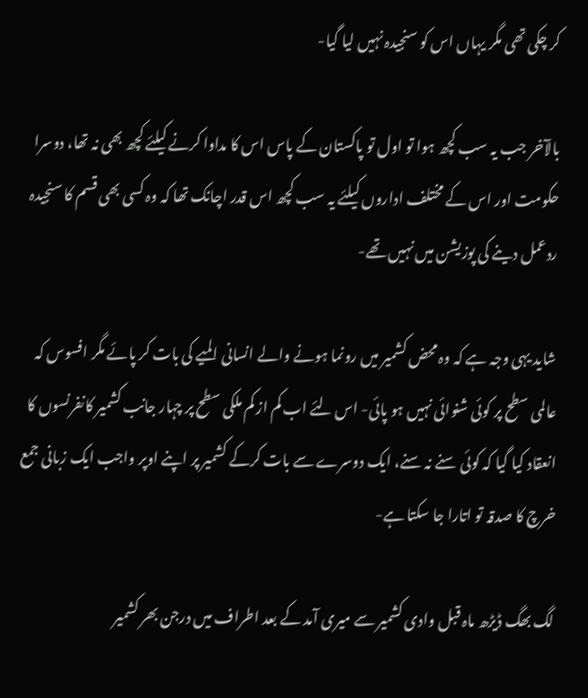کر چکی تھی مگر یہاں اس کو سنجیدہ نہیں لیا گیا-

بالآخر جب یہ سب کچھ ہوا تو اول تو پاکستان کے پاس اس کا مداوا کرنے کیلئے کچھ بھی نہ تھا، دوسرا حکومت اور اس کے مختلف اداروں کیلئے یہ سب کچھ اس قدر اچانک تھا کہ وہ کسی بھی قسم کا سنجیدہ ردعمل دینے کی پوزیشن میں نہیں تھے-

شاید یہی وجہ ہے کہ وہ محض کشمیر میں رونما ہونے والے انسانی المیے کی بات کر پائے مگر افسوس کہ عالمی سطح پر کوئی شنوائی نہیں ہو پائی- اس لئے اب کم از کم ملکی سطح پر چہار جانب کشمیر کانفرنسوں کا انعقاد کیا گیا کہ کوئی سنے نہ سنے، ایک دوسرے سے بات کرکے کشمیر پر اپنے اوپر واجب ایک زبانی جمع خرچ کا صدقہ تو اتارا جا سکتا ہے-

لگ بھگ ڈیڑھ ماہ قبل وادی کشمیر سے میری آمد کے بعد اطراف میں درجن بھر کشمیر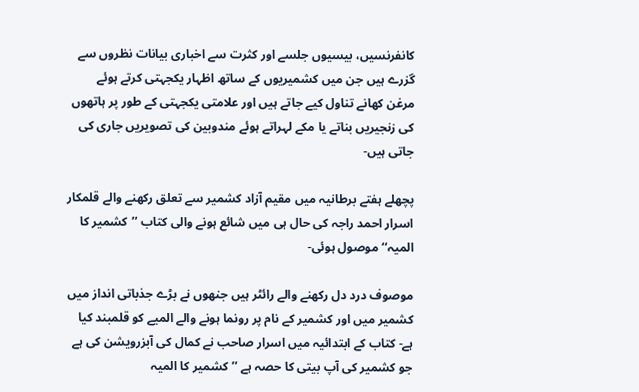کانفرنسیں، بیسیوں جلسے اور کثرت سے اخباری بیانات نظروں سے گزرے ہیں جن میں کشمیریوں کے ساتھ اظہار یکجہتی کرتے ہوئے مرغن کھانے تناول کیے جاتے ہیں اور علامتی یکجہتی کے طور پر ہاتھوں کی زنجیریں بناتے یا مکے لہراتے ہوئے مندوبین کی تصویریں جاری کی جاتی ہیں-

پچھلے ہفتے برطانیہ میں مقیم آزاد کشمیر سے تعلق رکھنے والے قلمکار اسرار احمد راجہ کی حال ہی میں شائع ہونے والی کتاب ’’کشمیر کا المیہ‘‘ موصول ہوئی-

موصوف درد دل رکھنے والے رائٹر ہیں جنھوں نے بڑے جذباتی انداز میں کشمیر میں اور کشمیر کے نام پر رونما ہونے والے المیے کو قلمبند کیا ہے- کتاب کے ابتدائیہ میں اسرار صاحب نے کمال کی آبزرویشن کی ہے جو کشمیر کی آپ بیتی کا حصہ ہے ’’کشمیر کا المیہ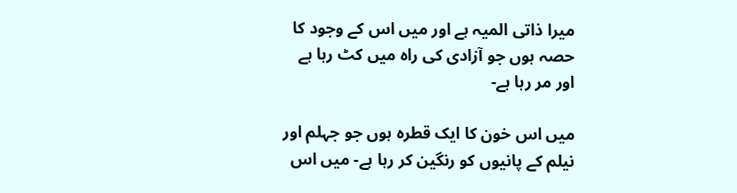میرا ذاتی المیہ ہے اور میں اس کے وجود کا حصہ ہوں جو آزادی کی راہ میں کٹ رہا ہے اور مر رہا ہے-

میں اس خون کا ایک قطرہ ہوں جو جہلم اور نیلم کے پانیوں کو رنگین کر رہا ہے- میں اس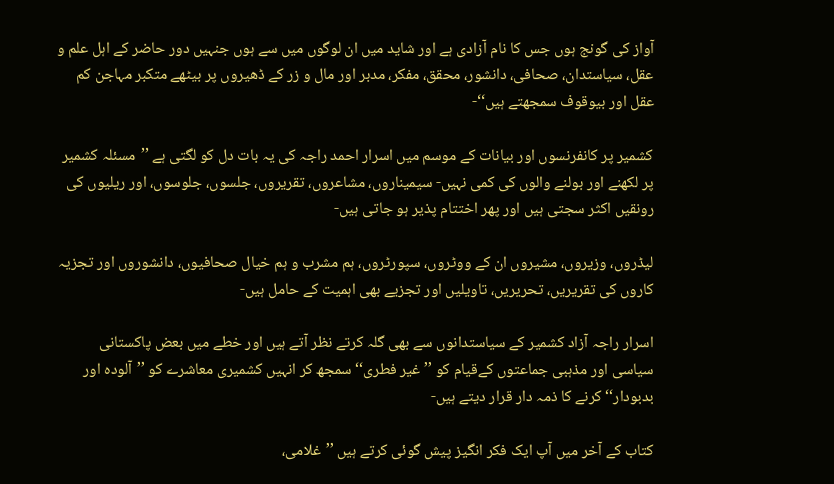آواز کی گونج ہوں جس کا نام آزادی ہے اور شاید میں ان لوگوں میں سے ہوں جنہیں دور حاضر کے اہل علم و عقل، سیاستدان، صحافی، دانشور، محقق، مفکر، مدبر اور مال و زر کے ڈھیروں پر بیٹھے متکبر مہاجن کم عقل اور بیوقوف سمجھتے ہیں‘‘-

کشمیر پر کانفرنسوں اور بیانات کے موسم میں اسرار احمد راجہ کی یہ بات دل کو لگتی ہے ’’مسئلہ کشمیر پر لکھنے اور بولنے والوں کی کمی نہیں- سیمیناروں، مشاعروں، تقریروں، جلسوں، جلوسوں، اور ریلیوں کی رونقیں اکثر سجتی ہیں اور پھر اختتام پذیر ہو جاتی ہیں-

لیڈروں، وزیروں، مشیروں ان کے ووٹروں، سپورٹروں، ہم مشرب و ہم خیال صحافیوں، دانشوروں اور تجزیہ کاروں کی تقریریں، تحریریں، تاویلیں اور تجزیے بھی اہمیت کے حامل ہیں-

اسرار راجہ آزاد کشمیر کے سیاستدانوں سے بھی گلہ کرتے نظر آتے ہیں اور خطے میں بعض پاکستانی سیاسی اور مذہبی جماعتوں کےقیام کو ’’غیر فطری‘‘ سمجھ کر انہیں کشمیری معاشرے کو ’’آلودہ اور بدبودار‘‘ کرنے کا ذمہ دار قرار دیتے ہیں-

کتاب کے آخر میں آپ ایک فکر انگیز پیش گوئی کرتے ہیں ’’غلامی،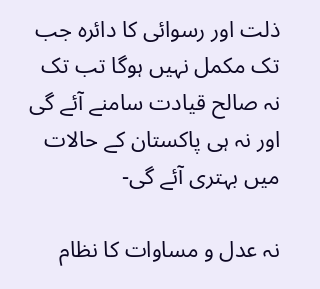ذلت اور رسوائی کا دائرہ جب تک مکمل نہیں ہوگا تب تک نہ صالح قیادت سامنے آئے گی اور نہ ہی پاکستان کے حالات میں بہتری آئے گی-

نہ عدل و مساوات کا نظام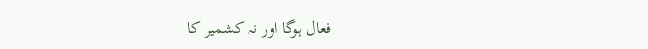فعال ہوگا اور نہ کشمیر کا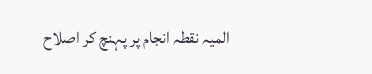المیہ نقطہ انجام پر پہنچ کر اصلاح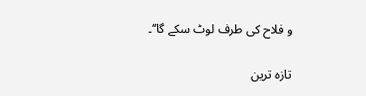و فلاح کی طرف لوٹ سکے گا‘‘۔

تازہ ترین